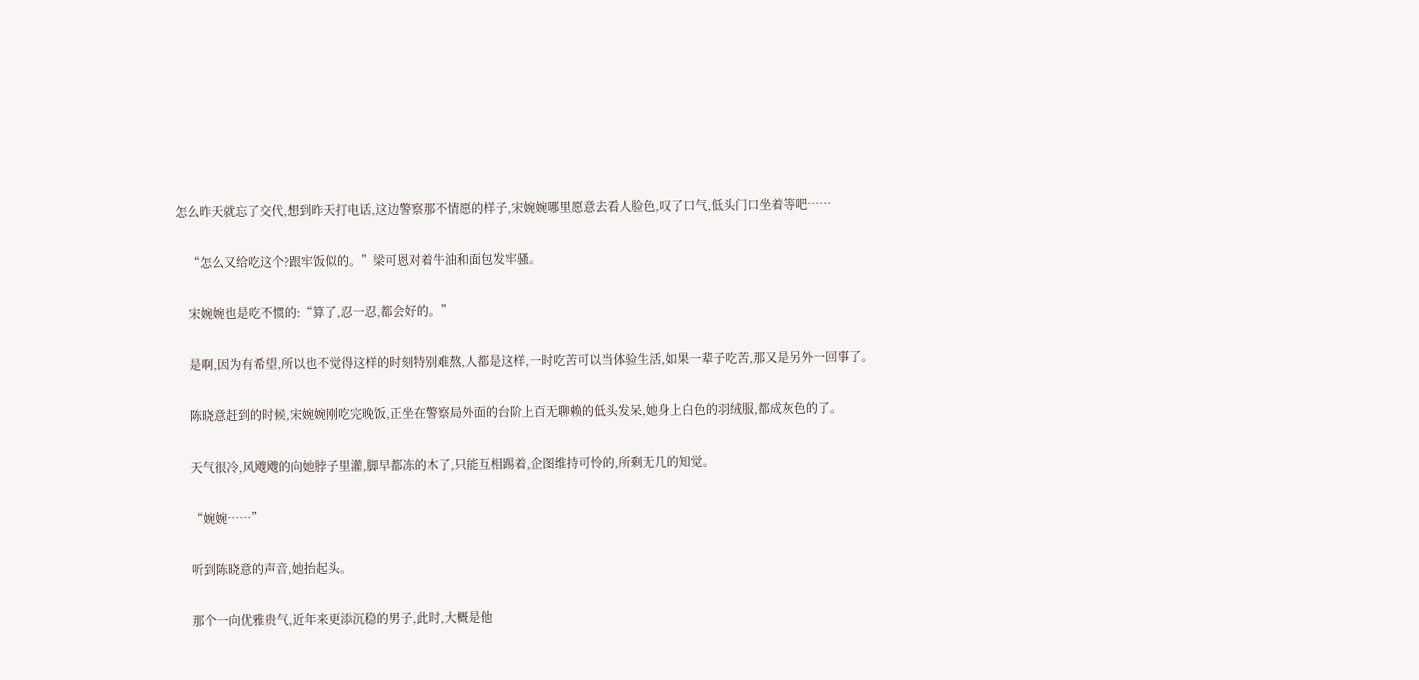怎么昨天就忘了交代,想到昨天打电话,这边警察那不情愿的样子,宋婉婉哪里愿意去看人脸色,叹了口气,低头门口坐着等吧……

    “怎么又给吃这个?跟牢饭似的。”梁可恩对着牛油和面包发牢骚。

    宋婉婉也是吃不惯的:“算了,忍一忍,都会好的。”

    是啊,因为有希望,所以也不觉得这样的时刻特别难熬,人都是这样,一时吃苦可以当体验生活,如果一辈子吃苦,那又是另外一回事了。

    陈晓意赶到的时候,宋婉婉刚吃完晚饭,正坐在警察局外面的台阶上百无聊赖的低头发呆,她身上白色的羽绒服,都成灰色的了。

    天气很冷,风飕飕的向她脖子里灌,脚早都冻的木了,只能互相踢着,企图维持可怜的,所剩无几的知觉。

    “婉婉……”

    听到陈晓意的声音,她抬起头。

    那个一向优雅贵气,近年来更添沉稳的男子,此时,大概是他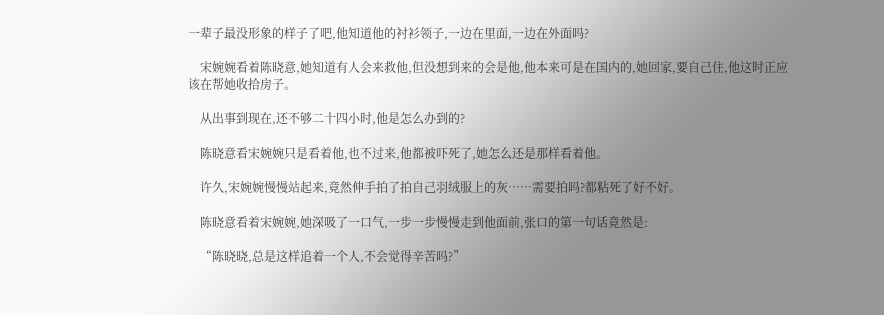一辈子最没形象的样子了吧,他知道他的衬衫领子,一边在里面,一边在外面吗?

    宋婉婉看着陈晓意,她知道有人会来救他,但没想到来的会是他,他本来可是在国内的,她回家,要自己住,他这时正应该在帮她收拾房子。

    从出事到现在,还不够二十四小时,他是怎么办到的?

    陈晓意看宋婉婉只是看着他,也不过来,他都被吓死了,她怎么还是那样看着他。

    许久,宋婉婉慢慢站起来,竟然伸手拍了拍自己羽绒服上的灰……需要拍吗?都粘死了好不好。

    陈晓意看着宋婉婉,她深吸了一口气,一步一步慢慢走到他面前,张口的第一句话竟然是:

    “陈晓晓,总是这样追着一个人,不会觉得辛苦吗?”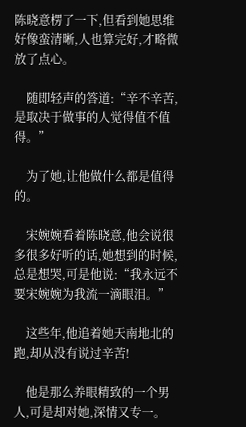陈晓意楞了一下,但看到她思维好像蛮清晰,人也算完好,才略微放了点心。

    随即轻声的答道:“辛不辛苦,是取决于做事的人觉得值不值得。”

    为了她,让他做什么都是值得的。

    宋婉婉看着陈晓意,他会说很多很多好听的话,她想到的时候,总是想哭,可是他说:“我永远不要宋婉婉为我流一滴眼泪。”

    这些年,他追着她天南地北的跑,却从没有说过辛苦!

    他是那么养眼精致的一个男人,可是却对她,深情又专一。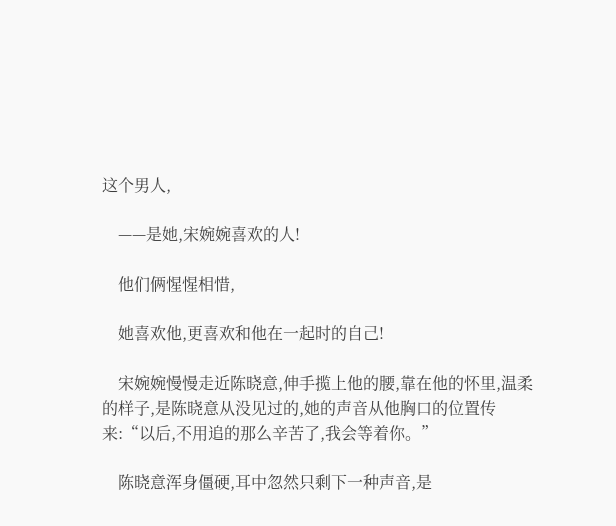这个男人,

    ——是她,宋婉婉喜欢的人!

    他们俩惺惺相惜,

    她喜欢他,更喜欢和他在一起时的自己!

    宋婉婉慢慢走近陈晓意,伸手揽上他的腰,靠在他的怀里,温柔的样子,是陈晓意从没见过的,她的声音从他胸口的位置传来:“以后,不用追的那么辛苦了,我会等着你。”

    陈晓意浑身僵硬,耳中忽然只剩下一种声音,是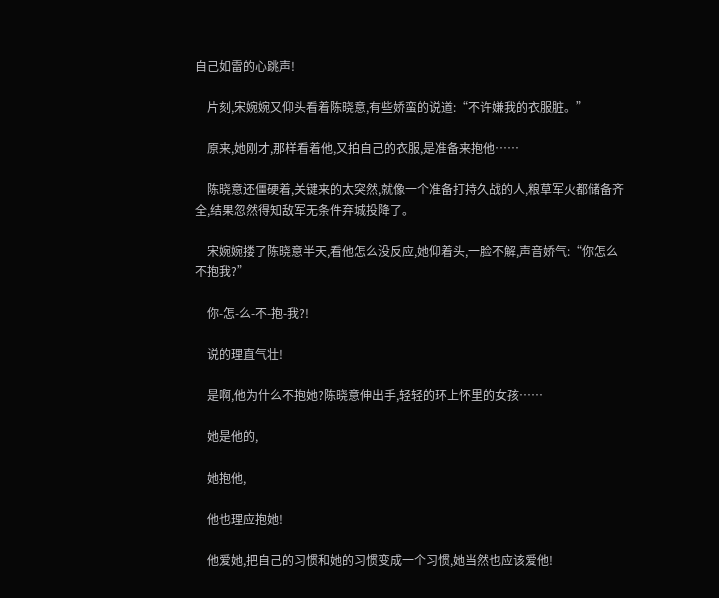自己如雷的心跳声!

    片刻,宋婉婉又仰头看着陈晓意,有些娇蛮的说道:“不许嫌我的衣服脏。”

    原来,她刚才,那样看着他,又拍自己的衣服,是准备来抱他……

    陈晓意还僵硬着,关键来的太突然,就像一个准备打持久战的人,粮草军火都储备齐全,结果忽然得知敌军无条件弃城投降了。

    宋婉婉搂了陈晓意半天,看他怎么没反应,她仰着头,一脸不解,声音娇气:“你怎么不抱我?”

    你-怎-么-不-抱-我?!

    说的理直气壮!

    是啊,他为什么不抱她?陈晓意伸出手,轻轻的环上怀里的女孩……

    她是他的,

    她抱他,

    他也理应抱她!

    他爱她,把自己的习惯和她的习惯变成一个习惯,她当然也应该爱他!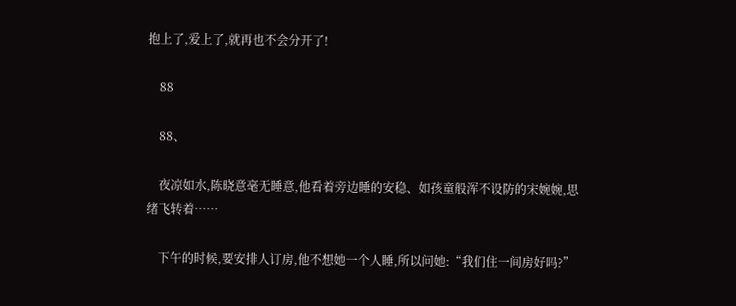抱上了,爱上了,就再也不会分开了!

    88

    88、

    夜凉如水,陈晓意毫无睡意,他看着旁边睡的安稳、如孩童般浑不设防的宋婉婉,思绪飞转着……

    下午的时候,要安排人订房,他不想她一个人睡,所以问她:“我们住一间房好吗?”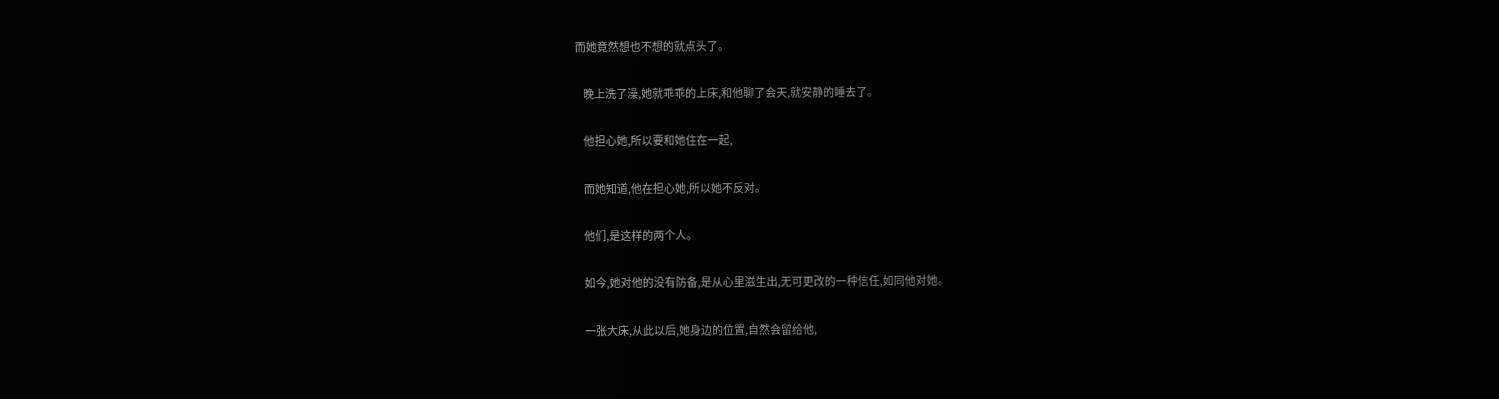而她竟然想也不想的就点头了。

    晚上洗了澡,她就乖乖的上床,和他聊了会天,就安静的睡去了。

    他担心她,所以要和她住在一起,

    而她知道,他在担心她,所以她不反对。

    他们,是这样的两个人。

    如今,她对他的没有防备,是从心里滋生出,无可更改的一种信任,如同他对她。

    一张大床,从此以后,她身边的位置,自然会留给他,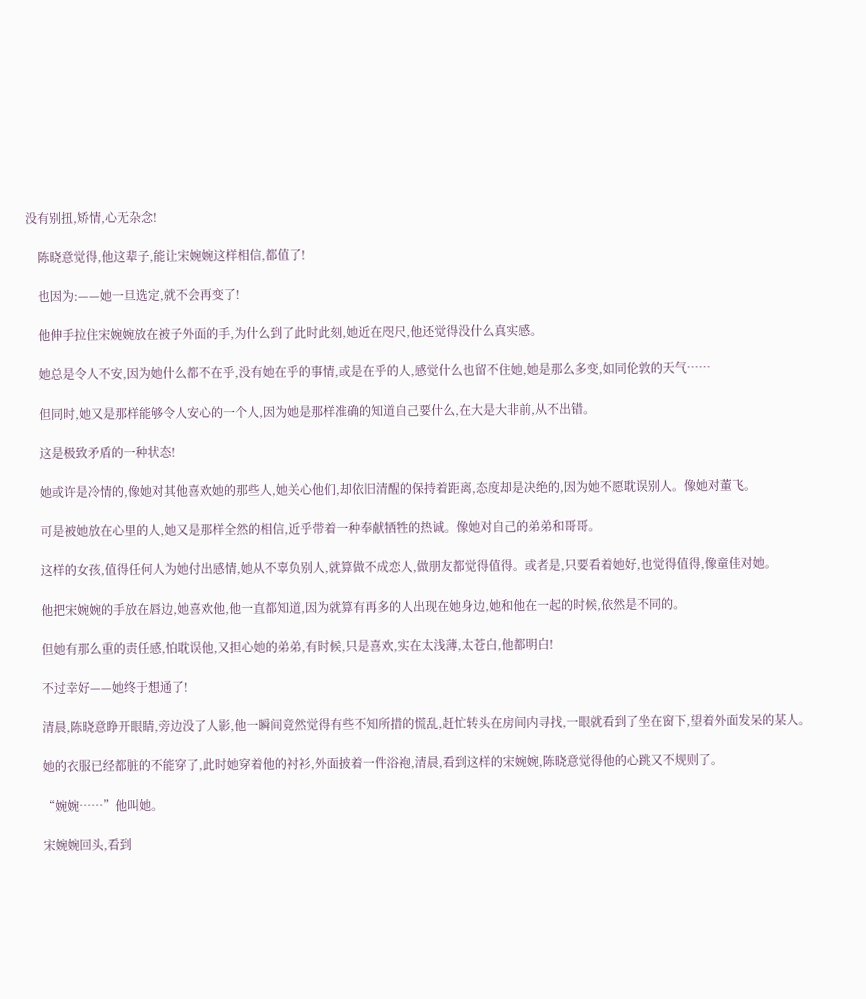没有别扭,矫情,心无杂念!

    陈晓意觉得,他这辈子,能让宋婉婉这样相信,都值了!

    也因为:——她一旦选定,就不会再变了!

    他伸手拉住宋婉婉放在被子外面的手,为什么到了此时此刻,她近在咫尺,他还觉得没什么真实感。

    她总是令人不安,因为她什么都不在乎,没有她在乎的事情,或是在乎的人,感觉什么也留不住她,她是那么多变,如同伦敦的天气……

    但同时,她又是那样能够令人安心的一个人,因为她是那样准确的知道自己要什么,在大是大非前,从不出错。

    这是极致矛盾的一种状态!

    她或许是冷情的,像她对其他喜欢她的那些人,她关心他们,却依旧清醒的保持着距离,态度却是决绝的,因为她不愿耽误别人。像她对董飞。

    可是被她放在心里的人,她又是那样全然的相信,近乎带着一种奉献牺牲的热诚。像她对自己的弟弟和哥哥。

    这样的女孩,值得任何人为她付出感情,她从不辜负别人,就算做不成恋人,做朋友都觉得值得。或者是,只要看着她好,也觉得值得,像童佳对她。

    他把宋婉婉的手放在唇边,她喜欢他,他一直都知道,因为就算有再多的人出现在她身边,她和他在一起的时候,依然是不同的。

    但她有那么重的责任感,怕耽误他,又担心她的弟弟,有时候,只是喜欢,实在太浅薄,太苍白,他都明白!

    不过幸好——她终于想通了!

    清晨,陈晓意睁开眼睛,旁边没了人影,他一瞬间竟然觉得有些不知所措的慌乱,赶忙转头在房间内寻找,一眼就看到了坐在窗下,望着外面发呆的某人。

    她的衣服已经都脏的不能穿了,此时她穿着他的衬衫,外面披着一件浴袍,清晨,看到这样的宋婉婉,陈晓意觉得他的心跳又不规则了。

    “婉婉……”他叫她。

    宋婉婉回头,看到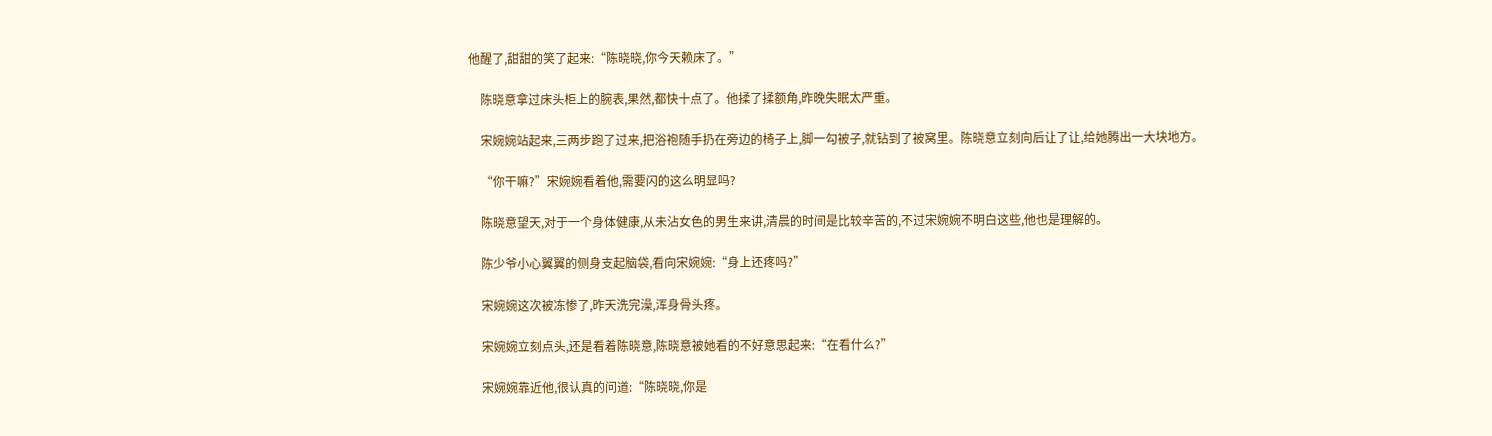他醒了,甜甜的笑了起来:“陈晓晓,你今天赖床了。”

    陈晓意拿过床头柜上的腕表,果然,都快十点了。他揉了揉额角,昨晚失眠太严重。

    宋婉婉站起来,三两步跑了过来,把浴袍随手扔在旁边的椅子上,脚一勾被子,就钻到了被窝里。陈晓意立刻向后让了让,给她腾出一大块地方。

    “你干嘛?”宋婉婉看着他,需要闪的这么明显吗?

    陈晓意望天,对于一个身体健康,从未沾女色的男生来讲,清晨的时间是比较辛苦的,不过宋婉婉不明白这些,他也是理解的。

    陈少爷小心翼翼的侧身支起脑袋,看向宋婉婉:“身上还疼吗?”

    宋婉婉这次被冻惨了,昨天洗完澡,浑身骨头疼。

    宋婉婉立刻点头,还是看着陈晓意,陈晓意被她看的不好意思起来:“在看什么?”

    宋婉婉靠近他,很认真的问道:“陈晓晓,你是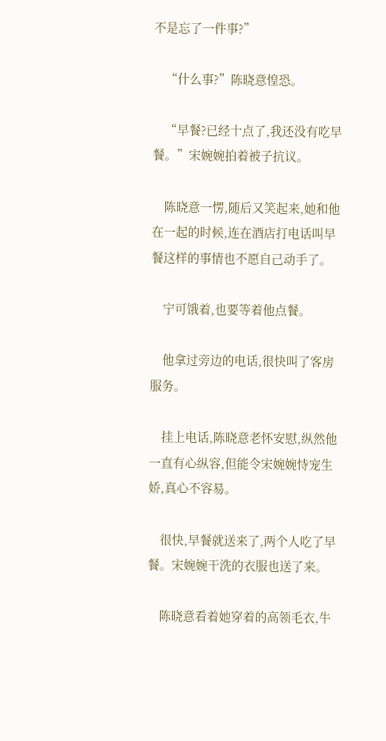不是忘了一件事?”

    “什么事?”陈晓意惶恐。

    “早餐?已经十点了,我还没有吃早餐。”宋婉婉拍着被子抗议。

    陈晓意一愣,随后又笑起来,她和他在一起的时候,连在酒店打电话叫早餐这样的事情也不愿自己动手了。

    宁可饿着,也要等着他点餐。

    他拿过旁边的电话,很快叫了客房服务。

    挂上电话,陈晓意老怀安慰,纵然他一直有心纵容,但能令宋婉婉恃宠生娇,真心不容易。

    很快,早餐就送来了,两个人吃了早餐。宋婉婉干洗的衣服也送了来。

    陈晓意看着她穿着的高领毛衣,牛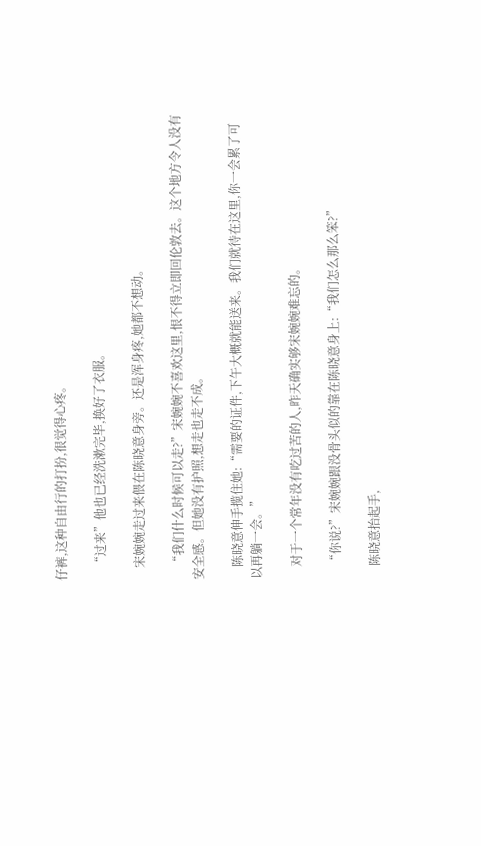仔裤,这种自由行的打扮,很觉得心疼。

    “过来”他也已经洗漱完毕,换好了衣服。

    宋婉婉走过来偎在陈晓意身旁。还是浑身疼,她都不想动。

    “我们什么时候可以走?”宋婉婉不喜欢这里,恨不得立即回伦敦去。这个地方令人没有安全感。但她没有护照,想走也走不成。

    陈晓意伸手揽住她:“需要的证件,下午大概就能送来。我们就待在这里,你一会累了可以再躺一会。”

    对于一个常年没有吃过苦的人,昨天确实够宋婉婉难忘的。

    “你说?”宋婉婉跟没骨头似的靠在陈晓意身上:“我们怎么那么笨?”

    陈晓意抬起手,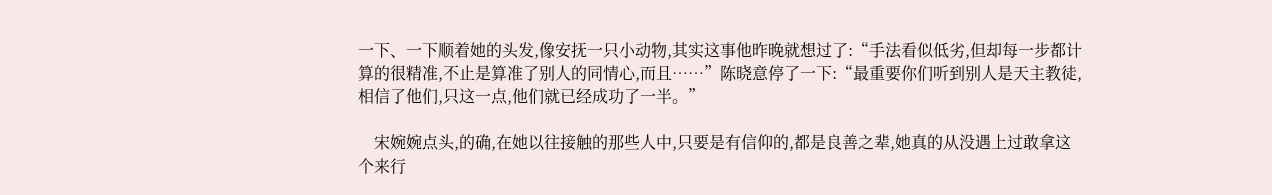一下、一下顺着她的头发,像安抚一只小动物,其实这事他昨晚就想过了:“手法看似低劣,但却每一步都计算的很精准,不止是算准了别人的同情心,而且……”陈晓意停了一下:“最重要你们听到别人是天主教徒,相信了他们,只这一点,他们就已经成功了一半。”

    宋婉婉点头,的确,在她以往接触的那些人中,只要是有信仰的,都是良善之辈,她真的从没遇上过敢拿这个来行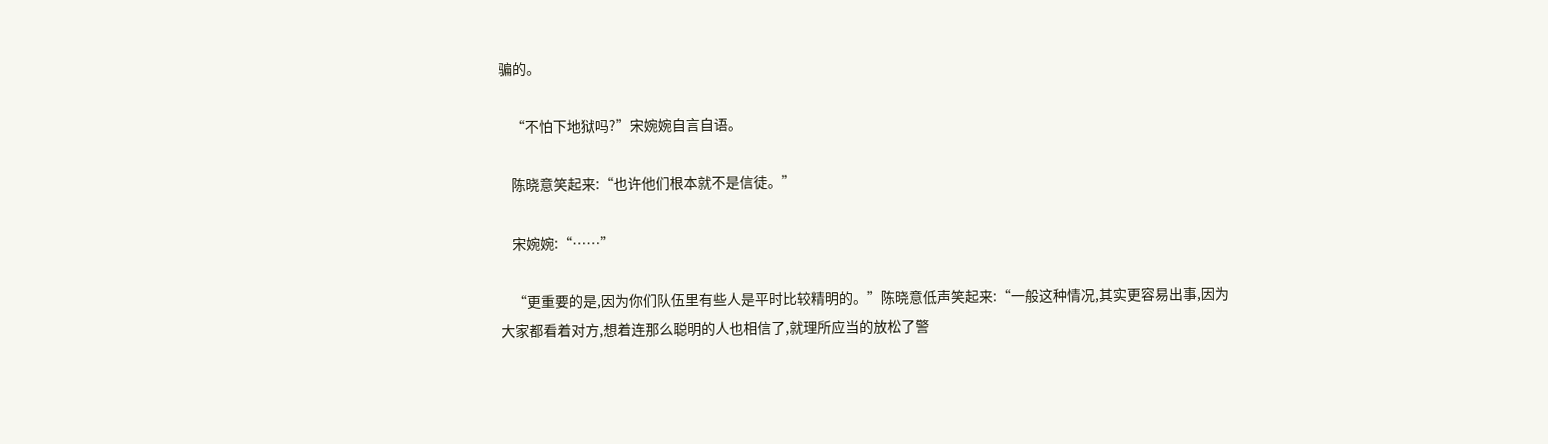骗的。

    “不怕下地狱吗?”宋婉婉自言自语。

    陈晓意笑起来:“也许他们根本就不是信徒。”

    宋婉婉:“……”

    “更重要的是,因为你们队伍里有些人是平时比较精明的。”陈晓意低声笑起来:“一般这种情况,其实更容易出事,因为大家都看着对方,想着连那么聪明的人也相信了,就理所应当的放松了警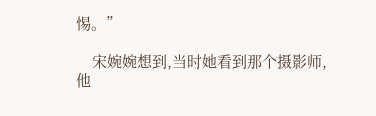惕。”

    宋婉婉想到,当时她看到那个摄影师,他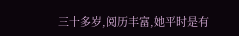三十多岁,阅历丰富,她平时是有